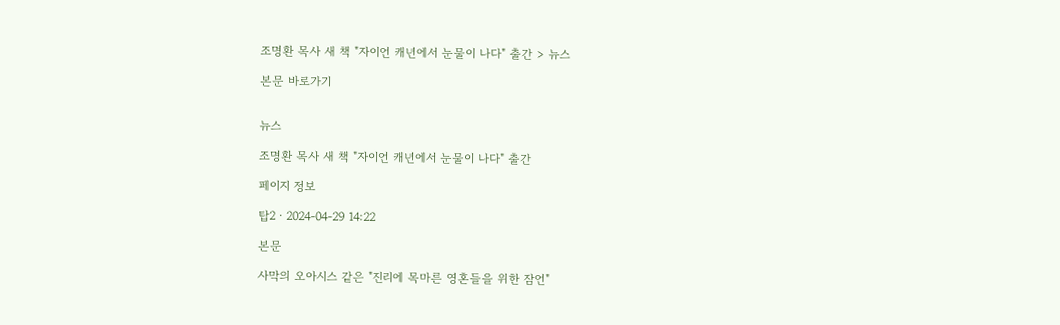조명환 목사 새 책 "자이언 캐년에서 눈물이 나다" 출간 > 뉴스

본문 바로가기


뉴스

조명환 목사 새 책 "자이언 캐년에서 눈물이 나다" 출간

페이지 정보

탑2ㆍ2024-04-29 14:22

본문

사막의 오아시스 같은 "진리에 목마른 영혼들을 위한 잠언"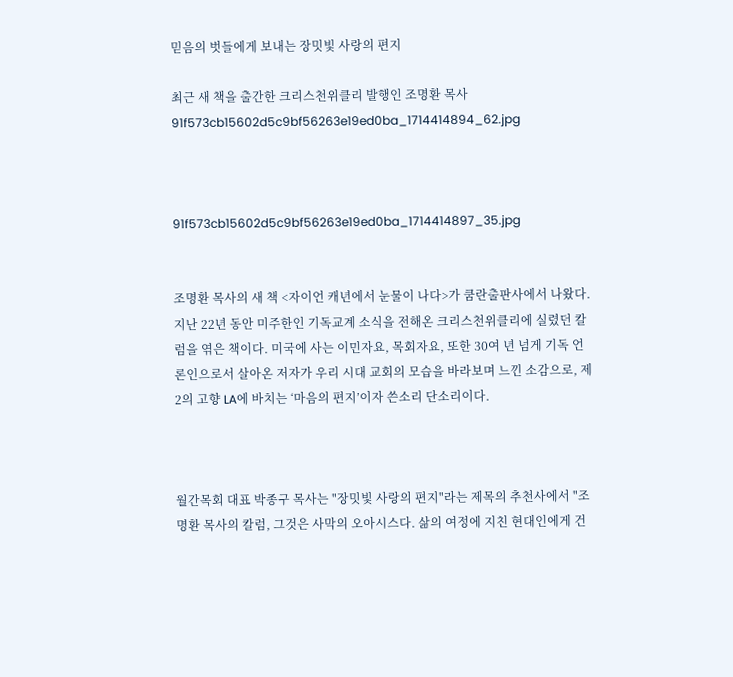믿음의 벗들에게 보내는 장밋빛 사랑의 편지

최근 새 책을 출간한 크리스천위클리 발행인 조명환 목사91f573cb15602d5c9bf56263e19ed0ba_1714414894_62.jpg



91f573cb15602d5c9bf56263e19ed0ba_1714414897_35.jpg


조명환 목사의 새 책 <자이언 캐년에서 눈물이 나다>가 쿰란출판사에서 나왔다. 지난 22년 동안 미주한인 기독교계 소식을 전해온 크리스천위클리에 실렸던 칼럼을 엮은 책이다. 미국에 사는 이민자요, 목회자요, 또한 30여 년 넘게 기독 언론인으로서 살아온 저자가 우리 시대 교회의 모습을 바라보며 느낀 소감으로, 제2의 고향 LA에 바치는 ‘마음의 편지’이자 쓴소리 단소리이다.



월간목회 대표 박종구 목사는 "장밋빛 사랑의 편지"라는 제목의 추천사에서 "조명환 목사의 칼럼, 그것은 사막의 오아시스다. 삶의 여정에 지친 현대인에게 건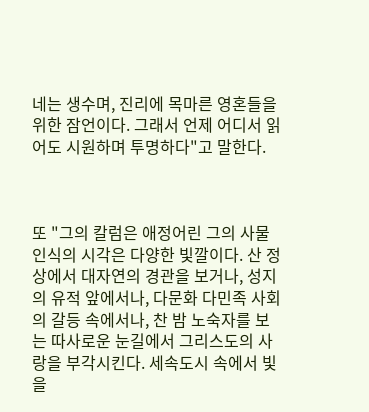네는 생수며, 진리에 목마른 영혼들을 위한 잠언이다. 그래서 언제 어디서 읽어도 시원하며 투명하다"고 말한다.



또 "그의 칼럼은 애정어린 그의 사물인식의 시각은 다양한 빛깔이다. 산 정상에서 대자연의 경관을 보거나, 성지의 유적 앞에서나, 다문화 다민족 사회의 갈등 속에서나, 찬 밤 노숙자를 보는 따사로운 눈길에서 그리스도의 사랑을 부각시킨다. 세속도시 속에서 빛을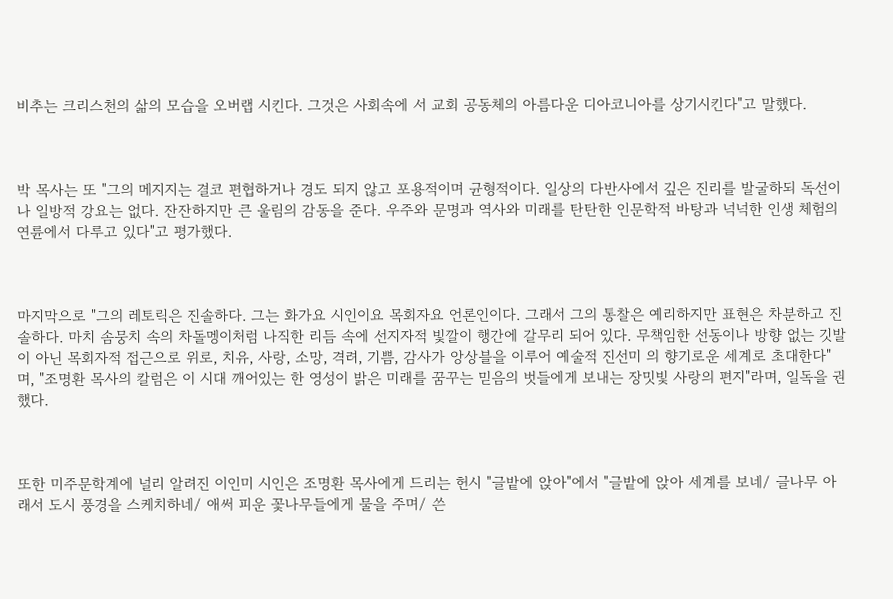비추는 크리스천의 삶의 모습을 오버랩 시킨다. 그것은 사회속에 서 교회 공동체의 아름다운 디아코니아를 상기시킨다"고 말했다.



박 목사는 또 "그의 메지지는 결코 편협하거나 경도 되지 않고 포용적이며 균형적이다. 일상의 다반사에서 깊은 진리를 발굴하되 독선이나 일방적 강요는 없다. 잔잔하지만 큰 울림의 감동을 준다. 우주와 문명과 역사와 미래를 탄탄한 인문학적 바탕과 넉넉한 인생 체험의 연륜에서 다루고 있다"고 평가했다.



마지막으로 "그의 레토릭은 진솔하다. 그는 화가요 시인이요 목회자요 언론인이다. 그래서 그의 통찰은 예리하지만 표현은 차분하고 진솔하다. 마치 솜뭉치 속의 차돌멩이처럼 나직한 리듬 속에 선지자적 빛깔이 행간에 갈무리 되어 있다. 무책임한 선동이나 방향 없는 깃발이 아닌 목회자적 접근으로 위로, 치유, 사랑, 소망, 격려, 기쁨, 감사가 앙상블을 이루어 예술적 진선미 의 향기로운 세계로 초대한다"며, "조명환 목사의 칼럼은 이 시대 깨어있는 한 영성이 밝은 미래를 꿈꾸는 믿음의 벗들에게 보내는 장밋빛 사랑의 편지"라며, 일독을 권했다.



또한 미주문학계에 널리 알려진 이인미 시인은 조명환 목사에게 드리는 헌시 "글밭에 앉아"에서 "글밭에 앉아 세계를 보네/ 글나무 아래서 도시 풍경을 스케치하네/ 애써 피운 꽃나무들에게 물을 주며/ 쓴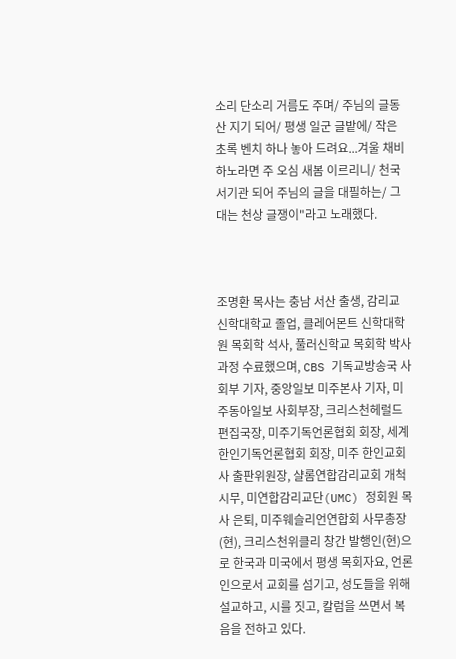소리 단소리 거름도 주며/ 주님의 글동산 지기 되어/ 평생 일군 글밭에/ 작은 초록 벤치 하나 놓아 드려요...겨울 채비하노라면 주 오심 새봄 이르리니/ 천국 서기관 되어 주님의 글을 대필하는/ 그대는 천상 글쟁이"라고 노래했다.



조명환 목사는 충남 서산 출생, 감리교 신학대학교 졸업, 클레어몬트 신학대학원 목회학 석사, 풀러신학교 목회학 박사 과정 수료했으며, CBS 기독교방송국 사회부 기자, 중앙일보 미주본사 기자, 미주동아일보 사회부장, 크리스천헤럴드 편집국장, 미주기독언론협회 회장, 세계한인기독언론협회 회장, 미주 한인교회사 출판위원장, 샬롬연합감리교회 개척시무, 미연합감리교단(UMC) 정회원 목사 은퇴, 미주웨슬리언연합회 사무총장(현), 크리스천위클리 창간 발행인(현)으로 한국과 미국에서 평생 목회자요, 언론인으로서 교회를 섬기고, 성도들을 위해 설교하고, 시를 짓고, 칼럼을 쓰면서 복음을 전하고 있다.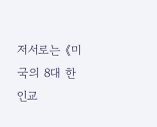저서로는 《미국의 8대 한인교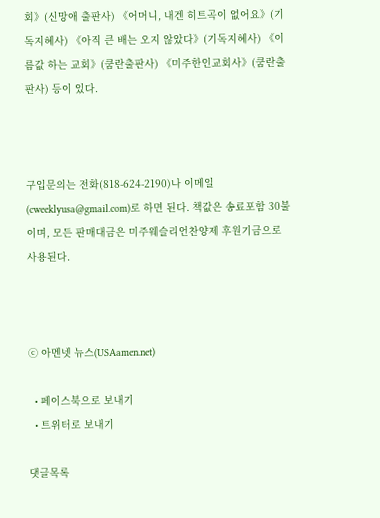회》(신망애 출판사) 《어머니, 내겐 히트곡이 없어요》(기독지혜사) 《아직 큰 배는 오지 않았다》(기독지혜사) 《이름값 하는 교회》(쿰란출판사) 《미주한인교회사》(쿰란출판사) 등이 있다.



구입문의는 전화(818-624-2190)나 이메일(cweeklyusa@gmail.com)로 하면 된다. 책값은 송료포함 30불이며, 모든 판매대금은 미주웨슬리언찬양제 후원기금으로 사용된다.



ⓒ 아멘넷 뉴스(USAamen.net)

  • 페이스북으로 보내기
  • 트위터로 보내기

댓글목록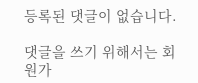등록된 댓글이 없습니다.

댓글을 쓰기 위해서는 회원가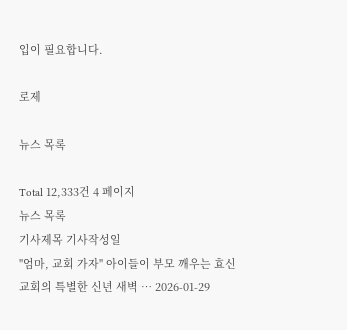입이 필요합니다.

로제

뉴스 목록

Total 12,333건 4 페이지
뉴스 목록
기사제목 기사작성일
"엄마, 교회 가자" 아이들이 부모 깨우는 효신교회의 특별한 신년 새벽 … 2026-01-29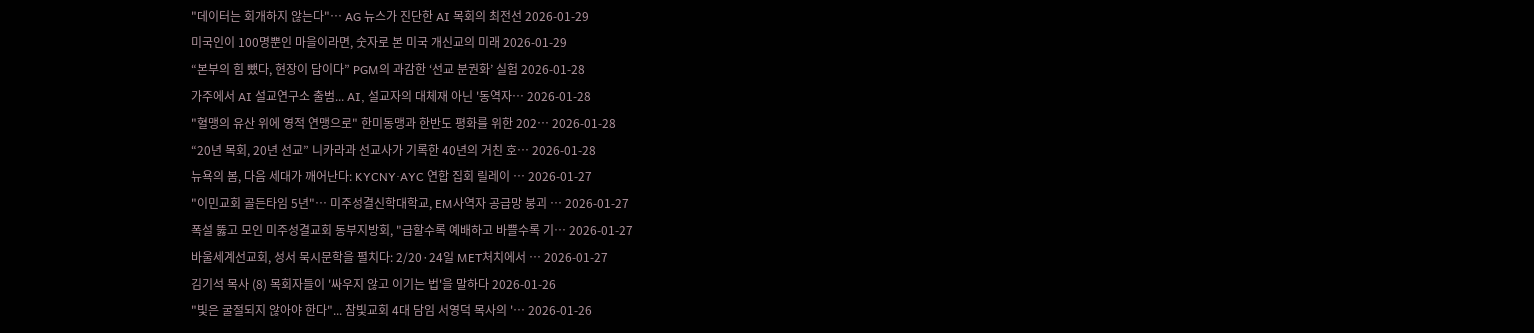"데이터는 회개하지 않는다"… AG 뉴스가 진단한 AI 목회의 최전선 2026-01-29
미국인이 100명뿐인 마을이라면, 숫자로 본 미국 개신교의 미래 2026-01-29
“본부의 힘 뺐다, 현장이 답이다” PGM의 과감한 ‘선교 분권화’ 실험 2026-01-28
가주에서 AI 설교연구소 출범... AI, 설교자의 대체재 아닌 '동역자… 2026-01-28
"혈맹의 유산 위에 영적 연맹으로" 한미동맹과 한반도 평화를 위한 202… 2026-01-28
“20년 목회, 20년 선교” 니카라과 선교사가 기록한 40년의 거친 호… 2026-01-28
뉴욕의 봄, 다음 세대가 깨어난다: KYCNY·AYC 연합 집회 릴레이 … 2026-01-27
"이민교회 골든타임 5년"… 미주성결신학대학교, EM사역자 공급망 붕괴 … 2026-01-27
폭설 뚫고 모인 미주성결교회 동부지방회, "급할수록 예배하고 바쁠수록 기… 2026-01-27
바울세계선교회, 성서 묵시문학을 펼치다: 2/20·24일 MET처치에서 … 2026-01-27
김기석 목사 (8) 목회자들이 '싸우지 않고 이기는 법'을 말하다 2026-01-26
"빛은 굴절되지 않아야 한다"... 참빛교회 4대 담임 서영덕 목사의 '… 2026-01-26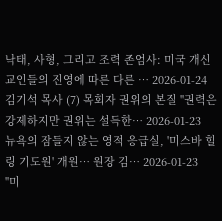낙태, 사형, 그리고 조력 존엄사: 미국 개신교인들의 진영에 따른 다른 … 2026-01-24
김기석 목사 (7) 목회자 권위의 본질 "권력은 강제하지만 권위는 설득한… 2026-01-23
뉴욕의 잠들지 않는 영적 응급실, '미스바 힐링 기도원' 개원… 원장 김… 2026-01-23
"미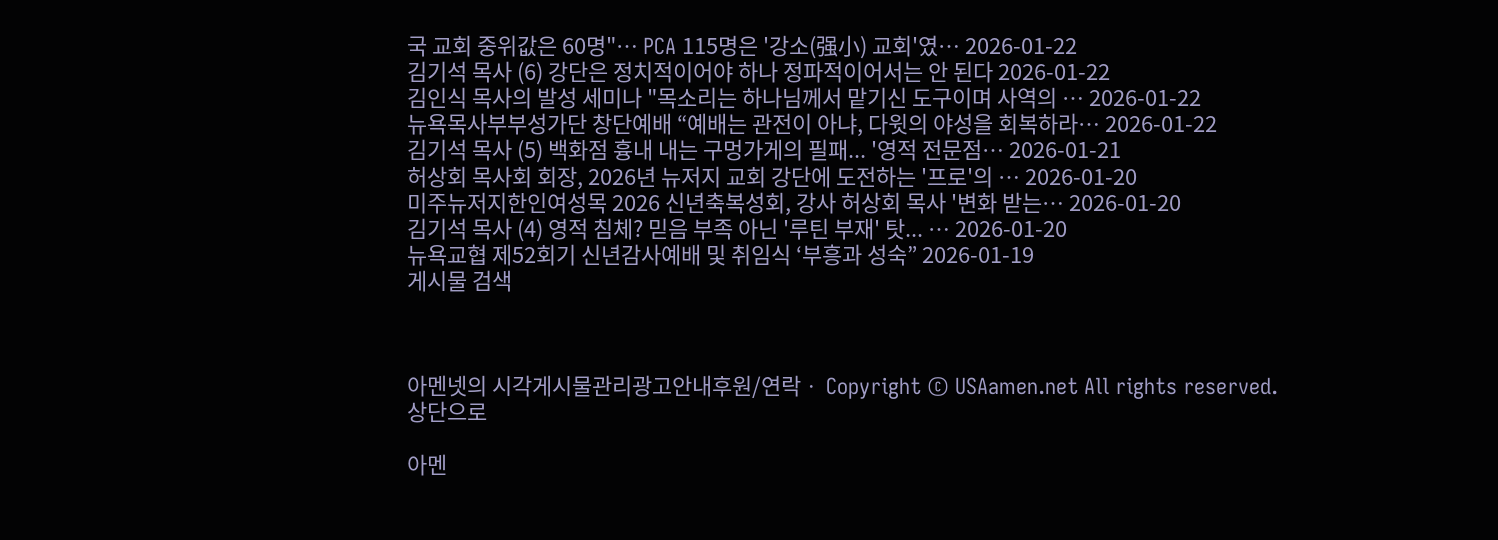국 교회 중위값은 60명"… PCA 115명은 '강소(强小) 교회'였… 2026-01-22
김기석 목사 (6) 강단은 정치적이어야 하나 정파적이어서는 안 된다 2026-01-22
김인식 목사의 발성 세미나 "목소리는 하나님께서 맡기신 도구이며 사역의 … 2026-01-22
뉴욕목사부부성가단 창단예배 “예배는 관전이 아냐, 다윗의 야성을 회복하라… 2026-01-22
김기석 목사 (5) 백화점 흉내 내는 구멍가게의 필패... '영적 전문점… 2026-01-21
허상회 목사회 회장, 2026년 뉴저지 교회 강단에 도전하는 '프로'의 … 2026-01-20
미주뉴저지한인여성목 2026 신년축복성회, 강사 허상회 목사 '변화 받는… 2026-01-20
김기석 목사 (4) 영적 침체? 믿음 부족 아닌 '루틴 부재' 탓... … 2026-01-20
뉴욕교협 제52회기 신년감사예배 및 취임식 ‘부흥과 성숙” 2026-01-19
게시물 검색



아멘넷의 시각게시물관리광고안내후원/연락ㆍ Copyright © USAamen.net All rights reserved.
상단으로

아멘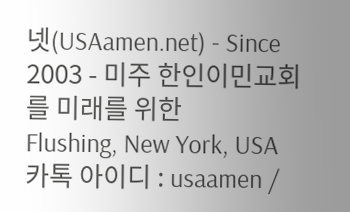넷(USAamen.net) - Since 2003 - 미주 한인이민교회를 미래를 위한
Flushing, New York, USA
카톡 아이디 : usaamen /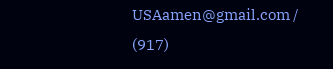USAamen@gmail.com / (917)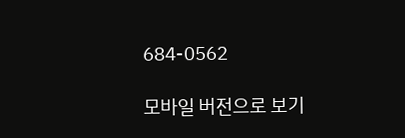684-0562

모바일 버전으로 보기